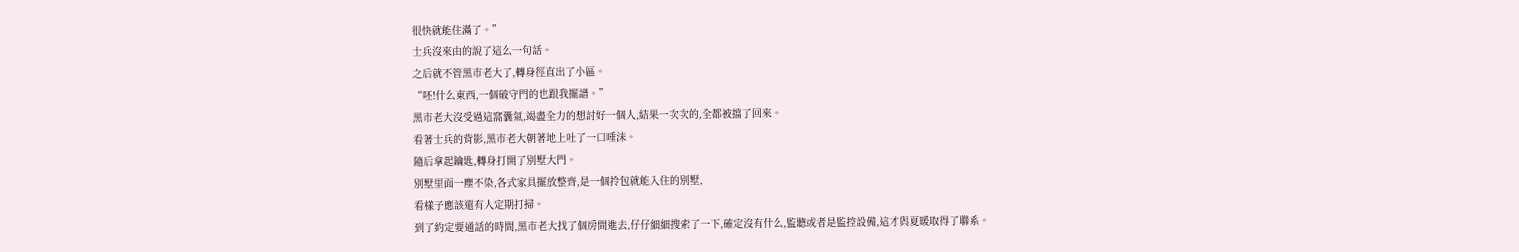很快就能住滿了。”
士兵沒來由的說了這么一句話。
之后就不管黑市老大了,轉身徑直出了小區。
“呸!什么東西,一個破守門的也跟我擺譜。”
黑市老大沒受過這窩囊氣,竭盡全力的想討好一個人,結果一次次的,全都被擋了回來。
看著士兵的背影,黑市老大朝著地上吐了一口唾沫。
隨后拿起鑰匙,轉身打開了別墅大門。
別墅里面一塵不染,各式家具擺放整齊,是一個拎包就能入住的別墅,
看樣子應該還有人定期打掃。
到了約定要通話的時間,黑市老大找了個房間進去,仔仔細細搜索了一下,確定沒有什么,監聽或者是監控設備,這才與夏暖取得了聯系。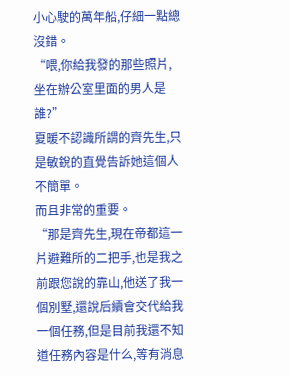小心駛的萬年船,仔細一點總沒錯。
“喂,你給我發的那些照片,坐在辦公室里面的男人是誰?”
夏暖不認識所謂的齊先生,只是敏銳的直覺告訴她這個人不簡單。
而且非常的重要。
“那是齊先生,現在帝都這一片避難所的二把手,也是我之前跟您說的靠山,他送了我一個別墅,還說后續會交代給我一個任務,但是目前我還不知道任務內容是什么,等有消息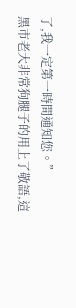了,我一定第一時間通知您。”
黑市老大非常狗腿子的用上了敬語,這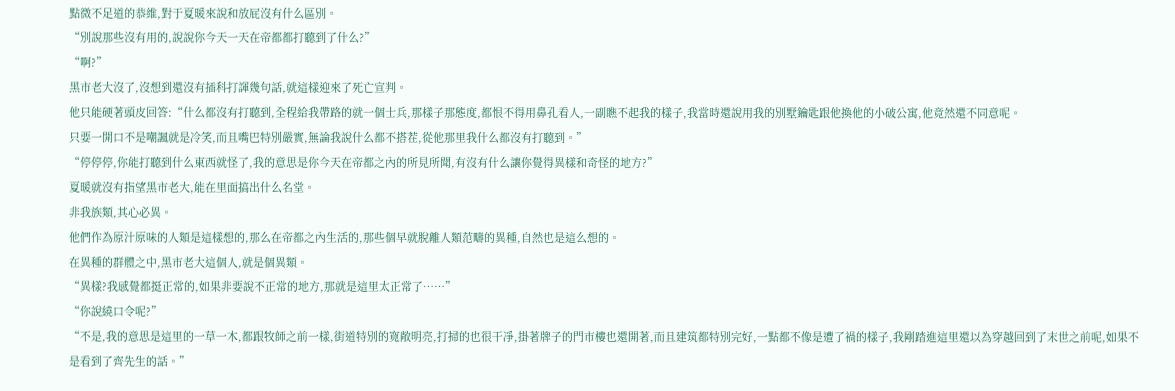點微不足道的恭維,對于夏暖來說和放屁沒有什么區別。
“別說那些沒有用的,說說你今天一天在帝都都打聽到了什么?”
“啊?”
黑市老大沒了,沒想到還沒有插科打諢幾句話,就這樣迎來了死亡宣判。
他只能硬著頭皮回答:“什么都沒有打聽到,全程給我帶路的就一個士兵,那樣子那態度,都恨不得用鼻孔看人,一副瞧不起我的樣子,我當時還說用我的別墅鑰匙跟他換他的小破公寓,他竟然還不同意呢。
只要一開口不是嘲諷就是冷笑,而且嘴巴特別嚴實,無論我說什么都不搭茬,從他那里我什么都沒有打聽到。”
“停停停,你能打聽到什么東西就怪了,我的意思是你今天在帝都之內的所見所聞,有沒有什么讓你覺得異樣和奇怪的地方?”
夏暖就沒有指望黑市老大,能在里面搞出什么名堂。
非我族類,其心必異。
他們作為原汁原味的人類是這樣想的,那么在帝都之內生活的,那些個早就脫離人類范疇的異種,自然也是這么想的。
在異種的群體之中,黑市老大這個人,就是個異類。
“異樣?我感覺都挺正常的,如果非要說不正常的地方,那就是這里太正常了……”
“你說繞口令呢?”
“不是,我的意思是這里的一草一木,都跟牧師之前一樣,街道特別的寬敞明亮,打掃的也很干凈,掛著牌子的門市樓也還開著,而且建筑都特別完好,一點都不像是遭了禍的樣子,我剛踏進這里還以為穿越回到了末世之前呢,如果不是看到了齊先生的話。”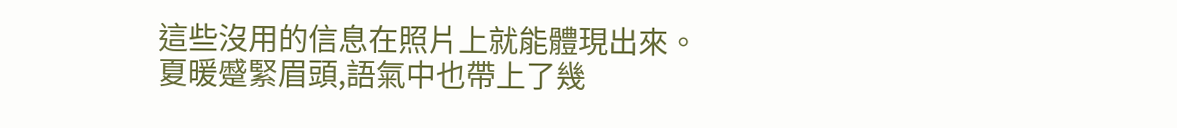這些沒用的信息在照片上就能體現出來。
夏暖蹙緊眉頭,語氣中也帶上了幾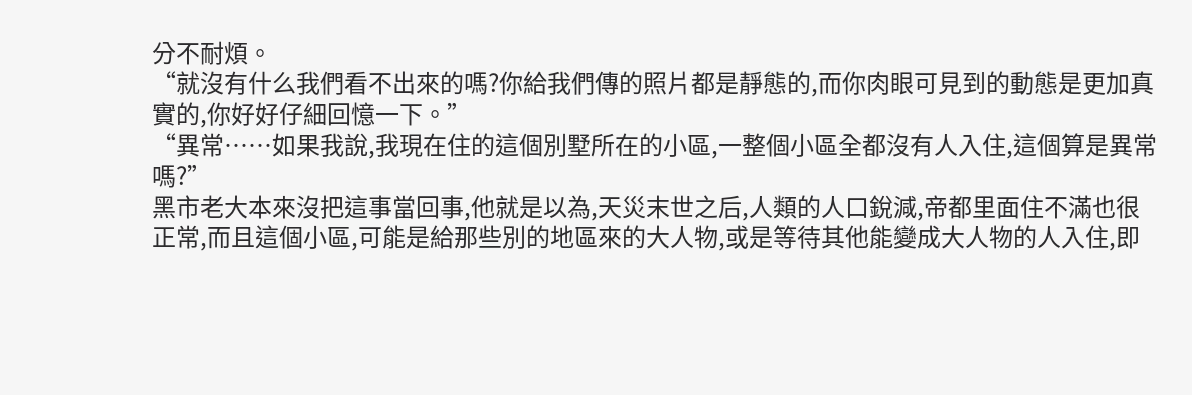分不耐煩。
“就沒有什么我們看不出來的嗎?你給我們傳的照片都是靜態的,而你肉眼可見到的動態是更加真實的,你好好仔細回憶一下。”
“異常……如果我說,我現在住的這個別墅所在的小區,一整個小區全都沒有人入住,這個算是異常嗎?”
黑市老大本來沒把這事當回事,他就是以為,天災末世之后,人類的人口銳減,帝都里面住不滿也很正常,而且這個小區,可能是給那些別的地區來的大人物,或是等待其他能變成大人物的人入住,即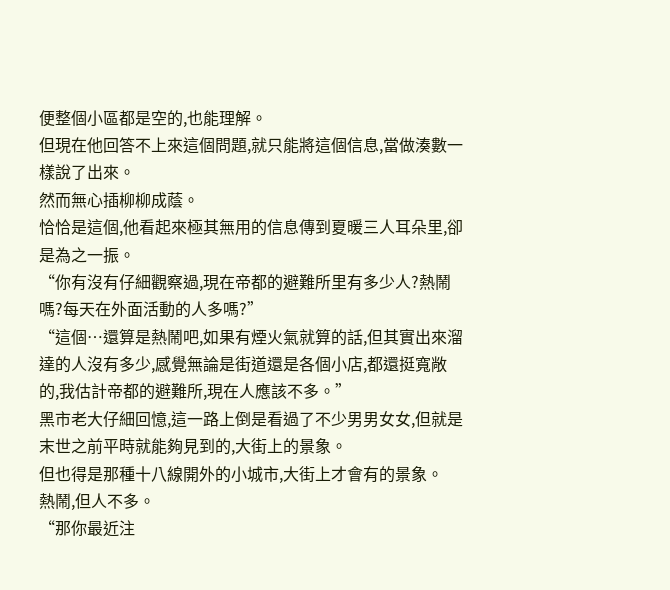便整個小區都是空的,也能理解。
但現在他回答不上來這個問題,就只能將這個信息,當做湊數一樣說了出來。
然而無心插柳柳成蔭。
恰恰是這個,他看起來極其無用的信息傳到夏暖三人耳朵里,卻是為之一振。
“你有沒有仔細觀察過,現在帝都的避難所里有多少人?熱鬧嗎?每天在外面活動的人多嗎?”
“這個…還算是熱鬧吧,如果有煙火氣就算的話,但其實出來溜達的人沒有多少,感覺無論是街道還是各個小店,都還挺寬敞的,我估計帝都的避難所,現在人應該不多。”
黑市老大仔細回憶,這一路上倒是看過了不少男男女女,但就是末世之前平時就能夠見到的,大街上的景象。
但也得是那種十八線開外的小城市,大街上才會有的景象。
熱鬧,但人不多。
“那你最近注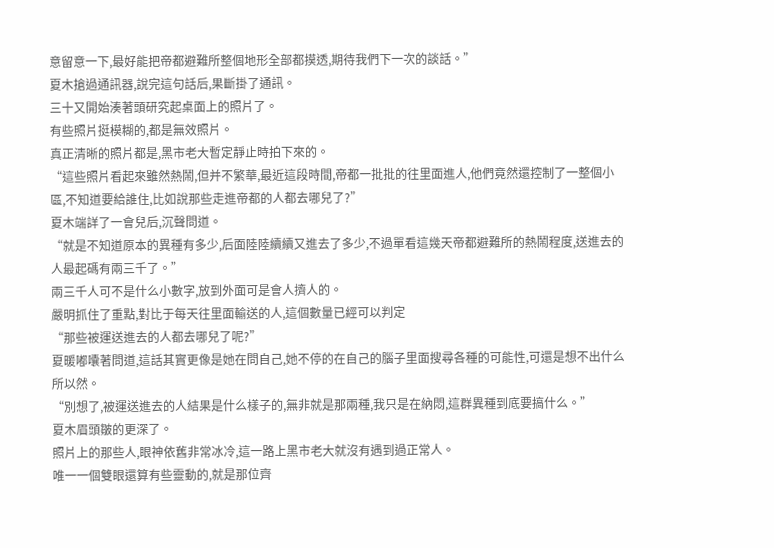意留意一下,最好能把帝都避難所整個地形全部都摸透,期待我們下一次的談話。”
夏木搶過通訊器,說完這句話后,果斷掛了通訊。
三十又開始湊著頭研究起桌面上的照片了。
有些照片挺模糊的,都是無效照片。
真正清晰的照片都是,黑市老大暫定靜止時拍下來的。
“這些照片看起來雖然熱鬧,但并不繁華,最近這段時間,帝都一批批的往里面進人,他們竟然還控制了一整個小區,不知道要給誰住,比如說那些走進帝都的人都去哪兒了?”
夏木端詳了一會兒后,沉聲問道。
“就是不知道原本的異種有多少,后面陸陸續續又進去了多少,不過單看這幾天帝都避難所的熱鬧程度,送進去的人最起碼有兩三千了。”
兩三千人可不是什么小數字,放到外面可是會人擠人的。
嚴明抓住了重點,對比于每天往里面輸送的人,這個數量已經可以判定
“那些被運送進去的人都去哪兒了呢?”
夏暖嘟囔著問道,這話其實更像是她在問自己,她不停的在自己的腦子里面搜尋各種的可能性,可還是想不出什么所以然。
“別想了,被運送進去的人結果是什么樣子的,無非就是那兩種,我只是在納悶,這群異種到底要搞什么。”
夏木眉頭皺的更深了。
照片上的那些人,眼神依舊非常冰冷,這一路上黑市老大就沒有遇到過正常人。
唯一一個雙眼還算有些靈動的,就是那位齊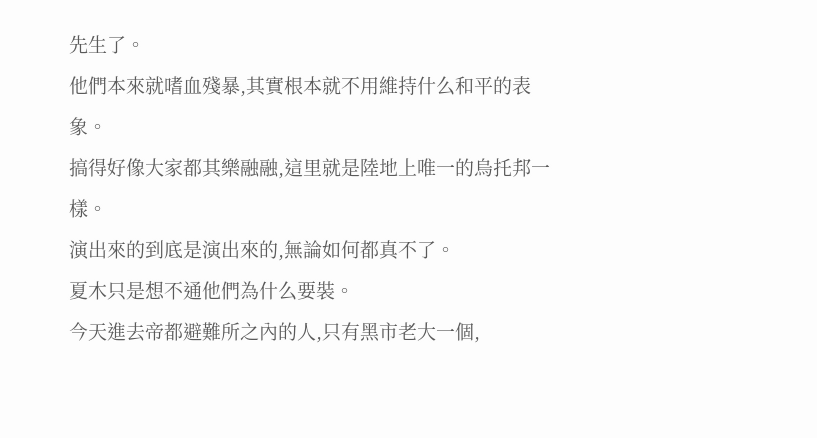先生了。
他們本來就嗜血殘暴,其實根本就不用維持什么和平的表象。
搞得好像大家都其樂融融,這里就是陸地上唯一的烏托邦一樣。
演出來的到底是演出來的,無論如何都真不了。
夏木只是想不通他們為什么要裝。
今天進去帝都避難所之內的人,只有黑市老大一個,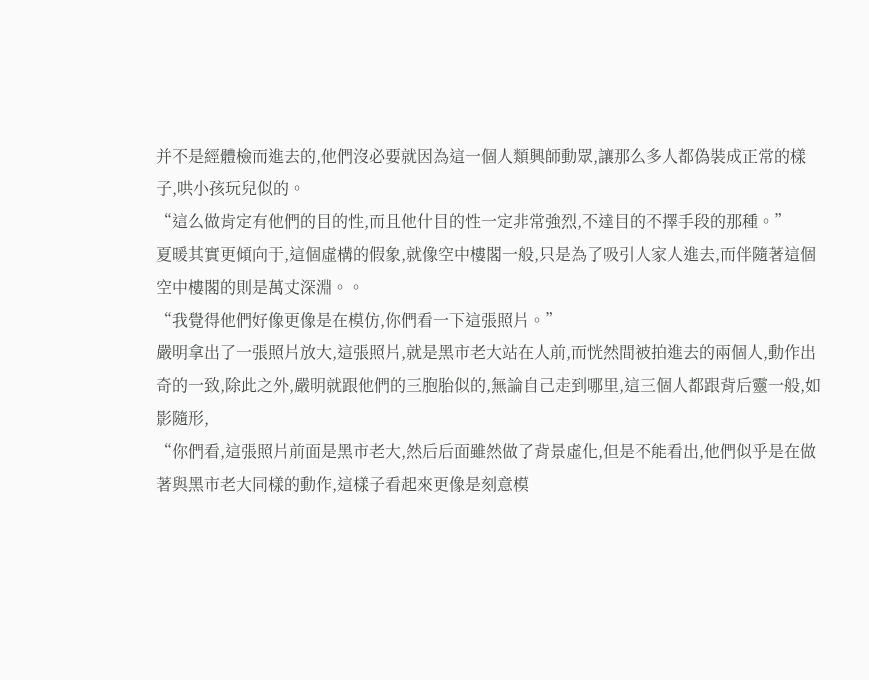并不是經體檢而進去的,他們沒必要就因為這一個人類興師動眾,讓那么多人都偽裝成正常的樣子,哄小孩玩兒似的。
“這么做肯定有他們的目的性,而且他什目的性一定非常強烈,不達目的不擇手段的那種。”
夏暖其實更傾向于,這個虛構的假象,就像空中樓閣一般,只是為了吸引人家人進去,而伴隨著這個空中樓閣的則是萬丈深淵。。
“我覺得他們好像更像是在模仿,你們看一下這張照片。”
嚴明拿出了一張照片放大,這張照片,就是黑市老大站在人前,而恍然間被拍進去的兩個人,動作出奇的一致,除此之外,嚴明就跟他們的三胞胎似的,無論自己走到哪里,這三個人都跟背后靈一般,如影隨形,
“你們看,這張照片前面是黑市老大,然后后面雖然做了背景虛化,但是不能看出,他們似乎是在做著與黑市老大同樣的動作,這樣子看起來更像是刻意模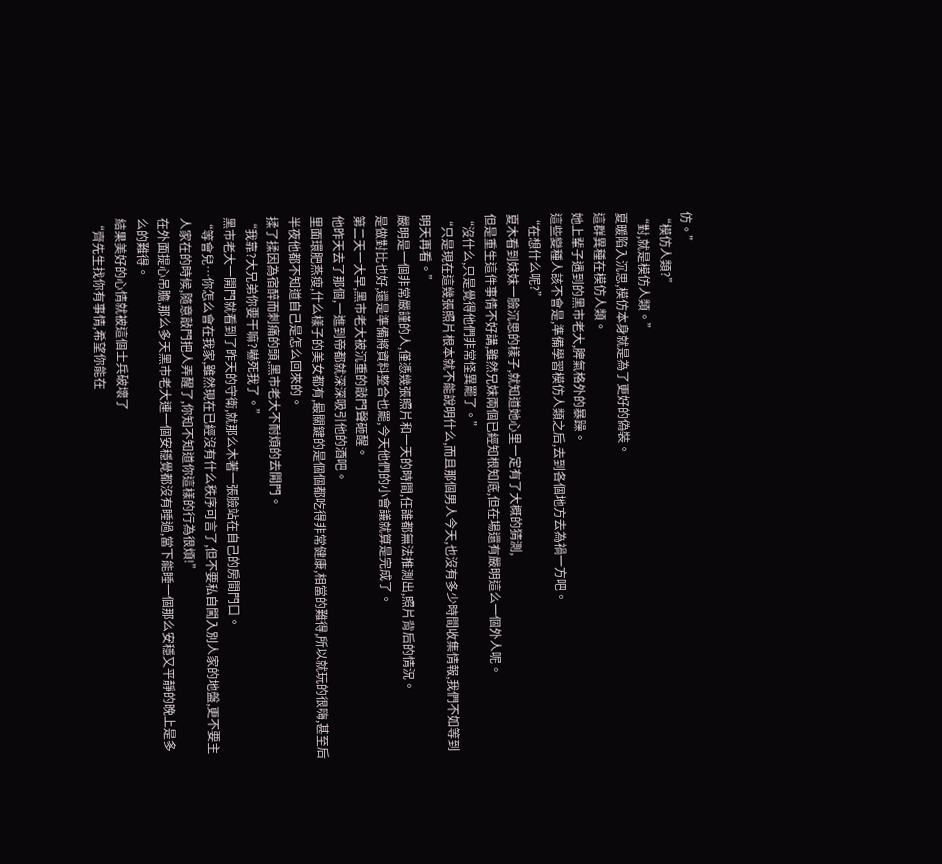仿。”
“模仿人類?”
“對,就是模仿人類。”
夏暖陷入沉思,模仿本身就是為了更好的偽裝。
這群異種在模仿人類。
她上輩子遇到的黑市老大,脾氣格外的暴躁。
這些變種人該不會是,準備學習模仿人類之后,去到各個地方去為禍一方吧。
“在想什么呢?”
夏木看到妹妹一臉沉思的樣子,就知道她心里一定有了大概的猜測,
但是重生這件事情不好講,雖然兄妹兩個已經知根知底,但在場還有嚴明這么一個外人呢。
“沒什么,只是覺得他們非常怪異罷了。”
“只是現在這幾張照片根本就不能說明什么,而且那個男人今天,也沒有多少時間收集情報,我們不如等到明天再看。”
嚴明是一個非常嚴謹的人,僅憑幾張照片和一天的時間,任誰都無法推測出,照片背后的情況。
是做對比也好,還是準備將資料整合也罷,今天他們的小會議就算是完成了。
第二天一大早,黑市老大被沉重的敲門聲砸醒。
他昨天去了那個,一進到帝都就深深吸引他的酒吧。
里面環肥燕瘦,什么樣子的美女都有,最關鍵的是個個都吃得非常健康,相當的難得,所以就玩的很嗨,甚至后半夜他都不知道自己是怎么回來的。
揉了揉因為宿醉而刺痛的頭,黑市老大不耐煩的去開門。
“我靠?大兄弟你要干嘛?嚇死我了。”
黑市老大一開門就看到了昨天的守衛,就那么木著一張臉站在自己的房間門口。
“等會兒…你怎么會在我家,雖然現在已經沒有什么秩序可言了,但不要私自闖入別人家的地盤,更不要主人家在的時候,隨意敲門把人弄醒了,你知不知道你這樣的行為很煩!”
在外面提心吊膽,那么多天黑市老大連一個安穩覺都沒有睡過,當下能睡一個那么安穩又平靜的晚上是多么的難得。
結果美好的心情就被這個士兵破壞了
“齊先生找你有事情,希望你能在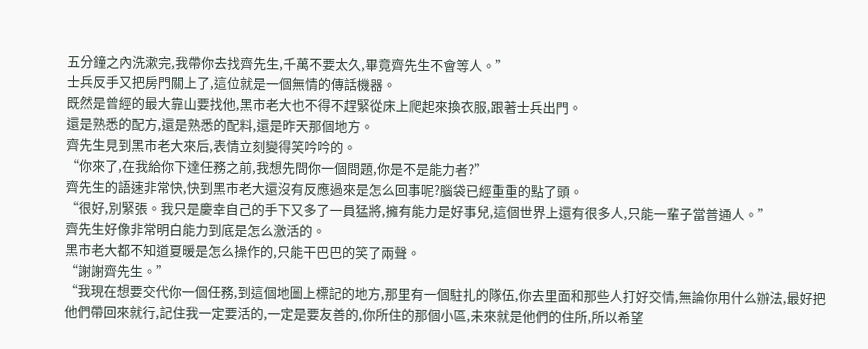五分鐘之內洗漱完,我帶你去找齊先生,千萬不要太久,畢竟齊先生不會等人。”
士兵反手又把房門關上了,這位就是一個無情的傳話機器。
既然是曾經的最大靠山要找他,黑市老大也不得不趕緊從床上爬起來換衣服,跟著士兵出門。
還是熟悉的配方,還是熟悉的配料,還是昨天那個地方。
齊先生見到黑市老大來后,表情立刻變得笑吟吟的。
“你來了,在我給你下達任務之前,我想先問你一個問題,你是不是能力者?”
齊先生的語速非常快,快到黑市老大還沒有反應過來是怎么回事呢?腦袋已經重重的點了頭。
“很好,別緊張。我只是慶幸自己的手下又多了一員猛將,擁有能力是好事兒,這個世界上還有很多人,只能一輩子當普通人。”
齊先生好像非常明白能力到底是怎么激活的。
黑市老大都不知道夏暖是怎么操作的,只能干巴巴的笑了兩聲。
“謝謝齊先生。”
“我現在想要交代你一個任務,到這個地圖上標記的地方,那里有一個駐扎的隊伍,你去里面和那些人打好交情,無論你用什么辦法,最好把他們帶回來就行,記住我一定要活的,一定是要友善的,你所住的那個小區,未來就是他們的住所,所以希望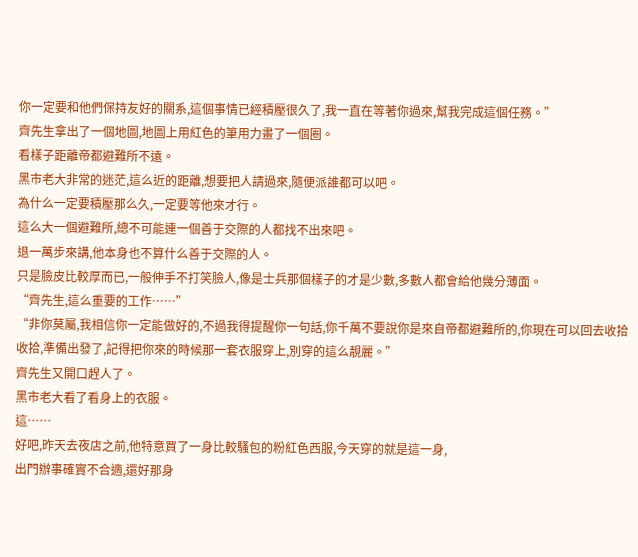你一定要和他們保持友好的關系,這個事情已經積壓很久了,我一直在等著你過來,幫我完成這個任務。”
齊先生拿出了一個地圖,地圖上用紅色的筆用力畫了一個圈。
看樣子距離帝都避難所不遠。
黑市老大非常的迷茫,這么近的距離,想要把人請過來,隨便派誰都可以吧。
為什么一定要積壓那么久,一定要等他來才行。
這么大一個避難所,總不可能連一個善于交際的人都找不出來吧。
退一萬步來講,他本身也不算什么善于交際的人。
只是臉皮比較厚而已,一般伸手不打笑臉人,像是士兵那個樣子的才是少數,多數人都會給他幾分薄面。
“齊先生,這么重要的工作……”
“非你莫屬,我相信你一定能做好的,不過我得提醒你一句話,你千萬不要說你是來自帝都避難所的,你現在可以回去收拾收拾,準備出發了,記得把你來的時候那一套衣服穿上,別穿的這么靚麗。”
齊先生又開口趕人了。
黑市老大看了看身上的衣服。
這……
好吧,昨天去夜店之前,他特意買了一身比較騷包的粉紅色西服,今天穿的就是這一身,
出門辦事確實不合適,還好那身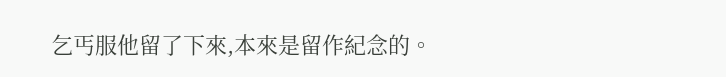乞丐服他留了下來,本來是留作紀念的。